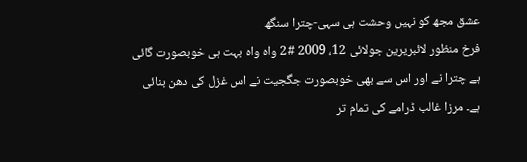عشق مجھ کو نہیں وحشت ہی سہی-چترا سنگھ
فرخ منظور لائبریرین جولائی 12، 2009 #2 واہ واہ بہت ہی خوبصورت گائی ہے چترا نے اور اس سے بھی خوبصورت جگجیت نے اس غزل کی دھن بنائی ہے۔ مرزا غالب ڈرامے کی تمام تر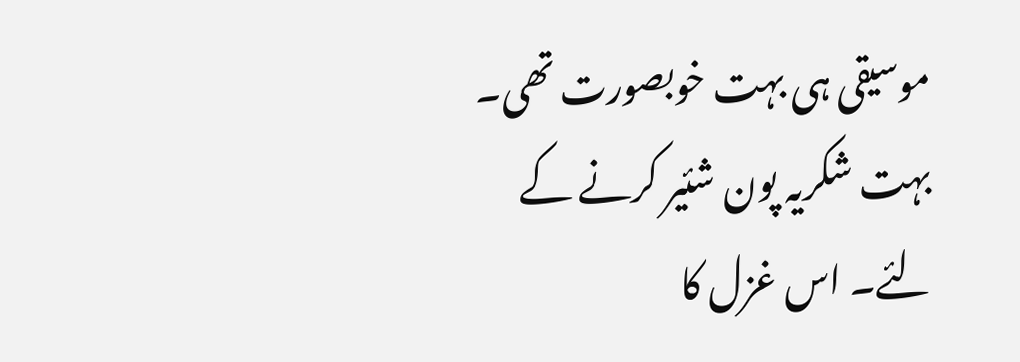موسیقی ہی بہت خوبصورت تھی۔ بہت شکریہ پون شئیر کرنے کے لئے۔ اس غزل کا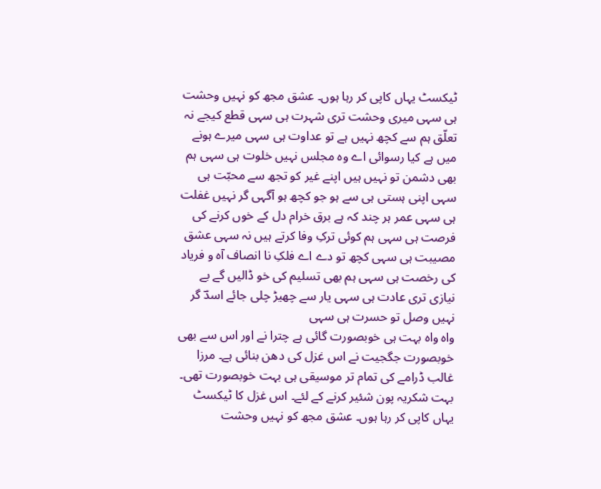ٹیکسٹ یہاں کاپی کر رہا ہوں۔ عشق مجھ کو نہیں وحشت ہی سہی میری وحشت تری شہرت ہی سہی قطع کیجے نہ تعلّق ہم سے کچھ نہیں ہے تو عداوت ہی سہی میرے ہونے میں ہے کیا رسوائی اے وہ مجلس نہیں خلوت ہی سہی ہم بھی دشمن تو نہیں ہیں اپنے غیر کو تجھ سے محبّت ہی سہی اپنی ہستی ہی سے ہو جو کچھ ہو آگہی گر نہیں غفلت ہی سہی عمر ہر چند کہ ہے برق خرام دل کے خوں کرنے کی فرصت ہی سہی ہم کوئی ترکِ وفا کرتے ہیں نہ سہی عشق مصیبت ہی سہی کچھ تو دے اے فلکِ نا انصاف آہ و فریاد کی رخصت ہی سہی ہم بھی تسلیم کی خو ڈالیں گے بے نیازی تری عادت ہی سہی یار سے چھیڑ چلی جائے اسدؔ گر نہیں وصل تو حسرت ہی سہی
واہ واہ بہت ہی خوبصورت گائی ہے چترا نے اور اس سے بھی خوبصورت جگجیت نے اس غزل کی دھن بنائی ہے۔ مرزا غالب ڈرامے کی تمام تر موسیقی ہی بہت خوبصورت تھی۔ بہت شکریہ پون شئیر کرنے کے لئے۔ اس غزل کا ٹیکسٹ یہاں کاپی کر رہا ہوں۔ عشق مجھ کو نہیں وحشت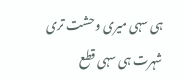ہی سہی میری وحشت تری شہرت ہی سہی قطع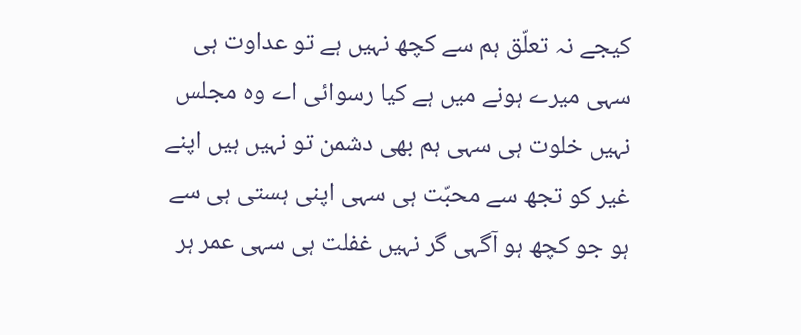کیجے نہ تعلّق ہم سے کچھ نہیں ہے تو عداوت ہی سہی میرے ہونے میں ہے کیا رسوائی اے وہ مجلس نہیں خلوت ہی سہی ہم بھی دشمن تو نہیں ہیں اپنے غیر کو تجھ سے محبّت ہی سہی اپنی ہستی ہی سے ہو جو کچھ ہو آگہی گر نہیں غفلت ہی سہی عمر ہر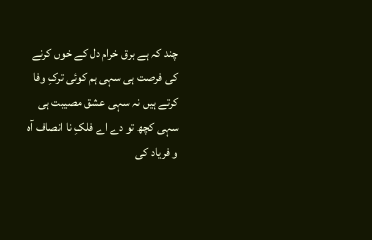چند کہ ہے برق خرام دل کے خوں کرنے کی فرصت ہی سہی ہم کوئی ترکِ وفا کرتے ہیں نہ سہی عشق مصیبت ہی سہی کچھ تو دے اے فلکِ نا انصاف آہ و فریاد کی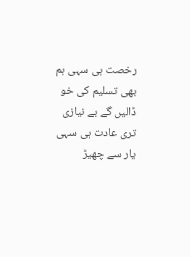رخصت ہی سہی ہم بھی تسلیم کی خو ڈالیں گے بے نیازی تری عادت ہی سہی یار سے چھیڑ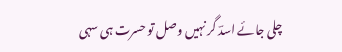چلی جائے اسدؔ گر نہیں وصل تو حسرت ہی سہی